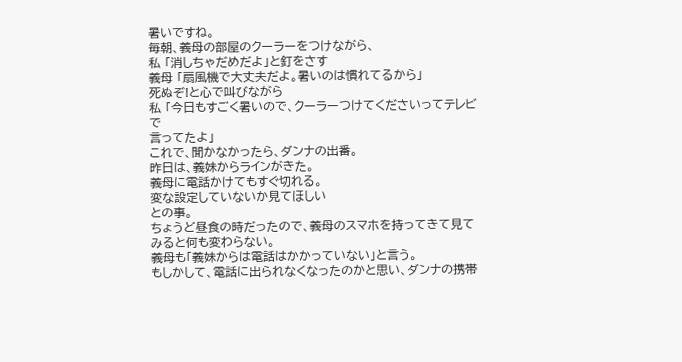暑いですね。
毎朝、義母の部屋のクーラーをつけながら、
私 「消しちゃだめだよ」と釘をさす
義母 「扇風機で大丈夫だよ。暑いのは慣れてるから」
死ぬぞ!と心で叫びながら
私 「今日もすごく暑いので、クーラーつけてくださいってテレビで
言ってたよ」
これで、聞かなかったら、ダンナの出番。
昨日は、義妹からラインがきた。
義母に電話かけてもすぐ切れる。
変な設定していないか見てほしい
との事。
ちょうど昼食の時だったので、義母のスマホを持ってきて見てみると何も変わらない。
義母も「義妹からは電話はかかっていない」と言う。
もしかして、電話に出られなくなったのかと思い、ダンナの携帯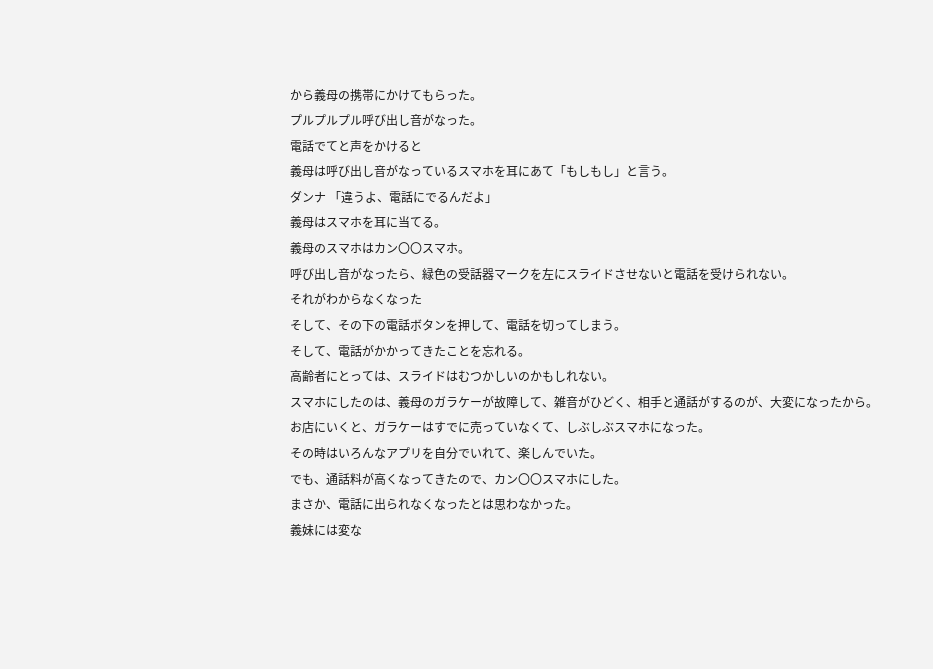から義母の携帯にかけてもらった。
プルプルプル呼び出し音がなった。
電話でてと声をかけると
義母は呼び出し音がなっているスマホを耳にあて「もしもし」と言う。
ダンナ 「違うよ、電話にでるんだよ」
義母はスマホを耳に当てる。
義母のスマホはカン〇〇スマホ。
呼び出し音がなったら、緑色の受話器マークを左にスライドさせないと電話を受けられない。
それがわからなくなった
そして、その下の電話ボタンを押して、電話を切ってしまう。
そして、電話がかかってきたことを忘れる。
高齢者にとっては、スライドはむつかしいのかもしれない。
スマホにしたのは、義母のガラケーが故障して、雑音がひどく、相手と通話がするのが、大変になったから。
お店にいくと、ガラケーはすでに売っていなくて、しぶしぶスマホになった。
その時はいろんなアプリを自分でいれて、楽しんでいた。
でも、通話料が高くなってきたので、カン〇〇スマホにした。
まさか、電話に出られなくなったとは思わなかった。
義妹には変な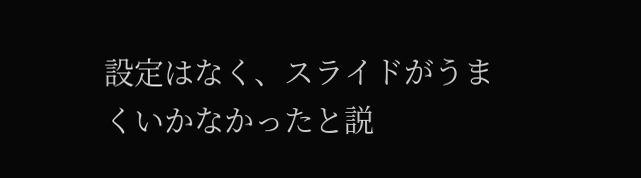設定はなく、スライドがうまくいかなかったと説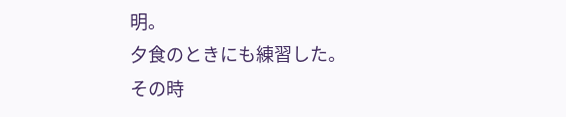明。
夕食のときにも練習した。
その時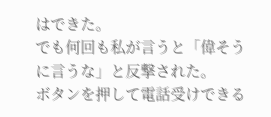はできた。
でも何回も私が言うと「偉そうに言うな」と反撃された。
ボタンを押して電話受けできる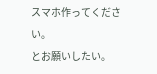スマホ作ってください。
とお願いしたい。